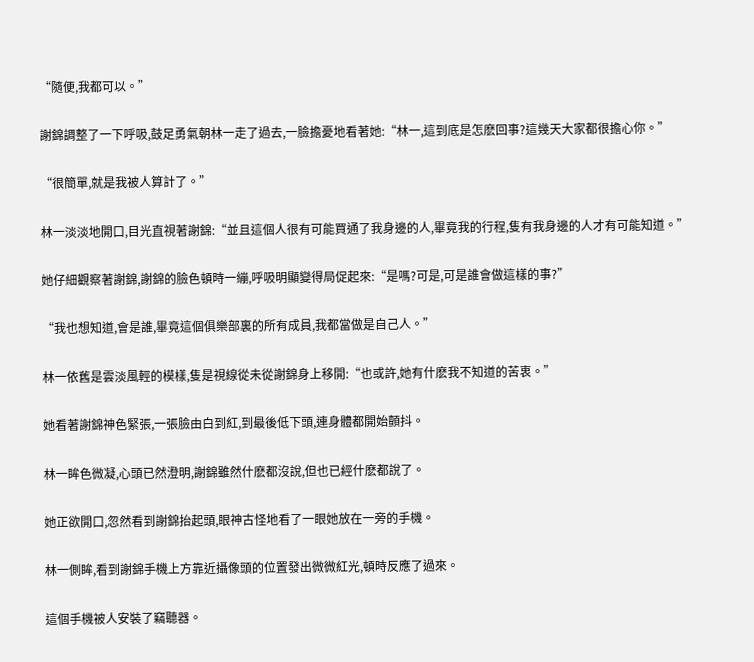“隨便,我都可以。”

謝錦調整了一下呼吸,鼓足勇氣朝林一走了過去,一臉擔憂地看著她:“林一,這到底是怎麽回事?這幾天大家都很擔心你。”

“很簡單,就是我被人算計了。”

林一淡淡地開口,目光直視著謝錦:“並且這個人很有可能買通了我身邊的人,畢竟我的行程,隻有我身邊的人才有可能知道。”

她仔細觀察著謝錦,謝錦的臉色頓時一繃,呼吸明顯變得局促起來:“是嗎?可是,可是誰會做這樣的事?”

“我也想知道,會是誰,畢竟這個俱樂部裏的所有成員,我都當做是自己人。”

林一依舊是雲淡風輕的模樣,隻是視線從未從謝錦身上移開:“也或許,她有什麽我不知道的苦衷。”

她看著謝錦神色緊張,一張臉由白到紅,到最後低下頭,連身體都開始顫抖。

林一眸色微凝,心頭已然澄明,謝錦雖然什麽都沒說,但也已經什麽都說了。

她正欲開口,忽然看到謝錦抬起頭,眼神古怪地看了一眼她放在一旁的手機。

林一側眸,看到謝錦手機上方靠近攝像頭的位置發出微微紅光,頓時反應了過來。

這個手機被人安裝了竊聽器。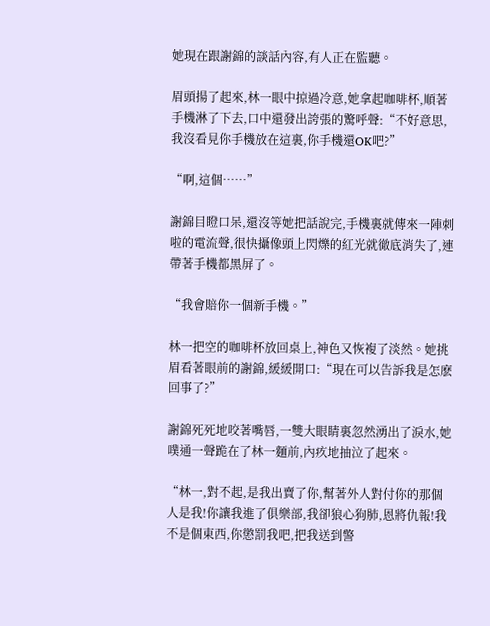她現在跟謝錦的談話內容,有人正在監聽。

眉頭揚了起來,林一眼中掠過冷意,她拿起咖啡杯,順著手機淋了下去,口中還發出誇張的驚呼聲:“不好意思,我沒看見你手機放在這裏,你手機還OK吧?”

“啊,這個……”

謝錦目瞪口呆,還沒等她把話說完,手機裏就傳來一陣刺啦的電流聲,很快攝像頭上閃爍的紅光就徹底消失了,連帶著手機都黑屏了。

“我會賠你一個新手機。”

林一把空的咖啡杯放回桌上,神色又恢複了淡然。她挑眉看著眼前的謝錦,緩緩開口:“現在可以告訴我是怎麽回事了?”

謝錦死死地咬著嘴唇,一雙大眼睛裏忽然湧出了淚水,她噗通一聲跪在了林一麵前,內疚地抽泣了起來。

“林一,對不起,是我出賣了你,幫著外人對付你的那個人是我!你讓我進了俱樂部,我卻狼心狗肺,恩將仇報!我不是個東西,你懲罰我吧,把我送到警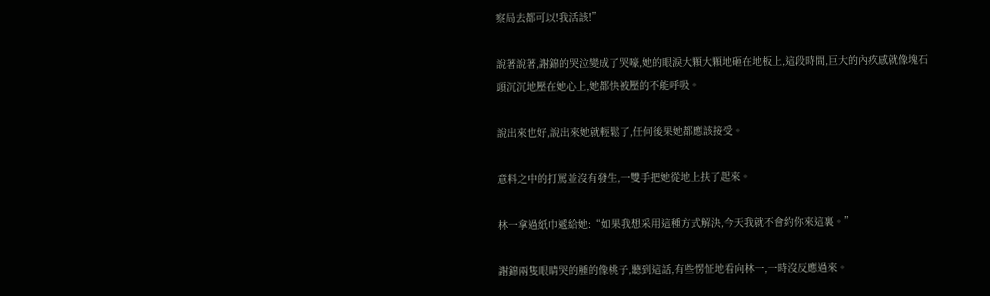察局去都可以!我活該!”

說著說著,謝錦的哭泣變成了哭嚎,她的眼淚大顆大顆地砸在地板上,這段時間,巨大的內疚感就像塊石頭沉沉地壓在她心上,她都快被壓的不能呼吸。

說出來也好,說出來她就輕鬆了,任何後果她都應該接受。

意料之中的打罵並沒有發生,一雙手把她從地上扶了起來。

林一拿過紙巾遞給她:“如果我想采用這種方式解決,今天我就不會約你來這裏。”

謝錦兩隻眼睛哭的腫的像桃子,聽到這話,有些愣怔地看向林一,一時沒反應過來。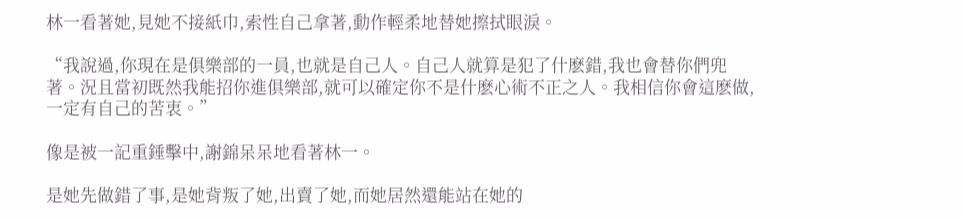林一看著她,見她不接紙巾,索性自己拿著,動作輕柔地替她擦拭眼淚。

“我說過,你現在是俱樂部的一員,也就是自己人。自己人就算是犯了什麽錯,我也會替你們兜著。況且當初既然我能招你進俱樂部,就可以確定你不是什麽心術不正之人。我相信你會這麽做,一定有自己的苦衷。”

像是被一記重錘擊中,謝錦呆呆地看著林一。

是她先做錯了事,是她背叛了她,出賣了她,而她居然還能站在她的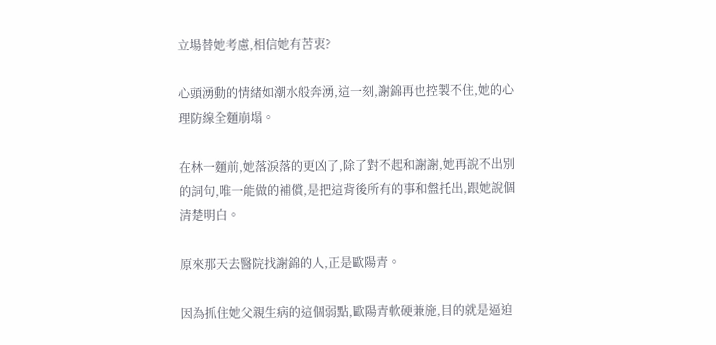立場替她考慮,相信她有苦衷?

心頭湧動的情緒如潮水般奔湧,這一刻,謝錦再也控製不住,她的心理防線全麵崩塌。

在林一麵前,她落淚落的更凶了,除了對不起和謝謝,她再說不出別的詞句,唯一能做的補償,是把這背後所有的事和盤托出,跟她說個清楚明白。

原來那天去醫院找謝錦的人,正是歐陽青。

因為抓住她父親生病的這個弱點,歐陽青軟硬兼施,目的就是逼迫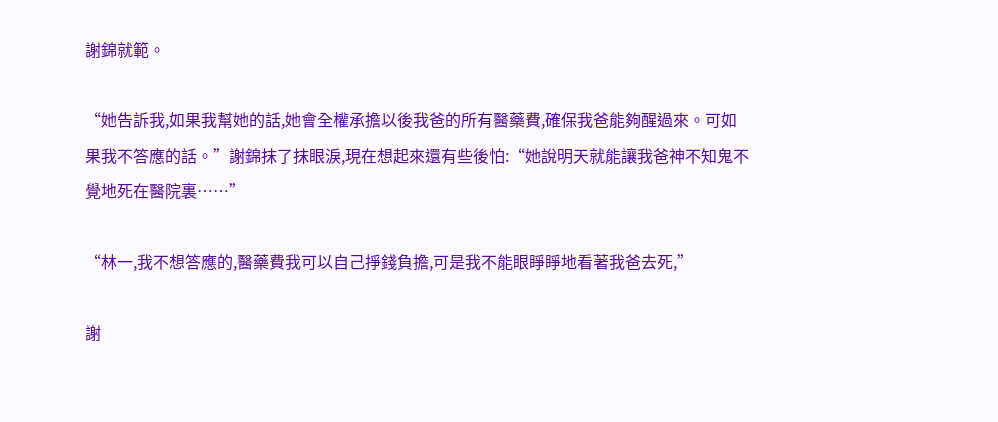謝錦就範。

“她告訴我,如果我幫她的話,她會全權承擔以後我爸的所有醫藥費,確保我爸能夠醒過來。可如果我不答應的話。”謝錦抹了抹眼淚,現在想起來還有些後怕:“她說明天就能讓我爸神不知鬼不覺地死在醫院裏……”

“林一,我不想答應的,醫藥費我可以自己掙錢負擔,可是我不能眼睜睜地看著我爸去死,”

謝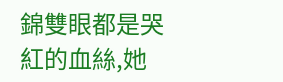錦雙眼都是哭紅的血絲,她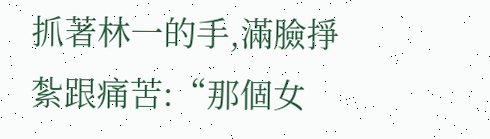抓著林一的手,滿臉掙紮跟痛苦:“那個女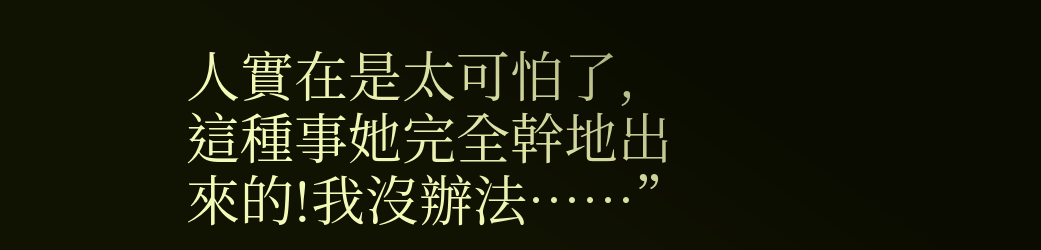人實在是太可怕了,這種事她完全幹地出來的!我沒辦法……”